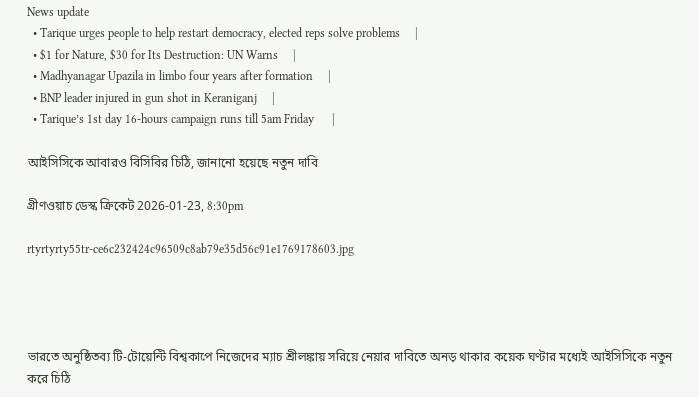News update
  • Tarique urges people to help restart democracy, elected reps solve problems     |
  • $1 for Nature, $30 for Its Destruction: UN Warns     |
  • Madhyanagar Upazila in limbo four years after formation     |
  • BNP leader injured in gun shot in Keraniganj     |
  • Tarique’s 1st day 16-hours campaign runs till 5am Friday      |

আইসিসিকে আবারও বিসিবির চিঠি, জানানো হয়েছে নতুন দাবি

গ্রীণওয়াচ ডেস্ক ক্রিকেট 2026-01-23, 8:30pm

rtyrtyrty55tr-ce6c232424c96509c8ab79e35d56c91e1769178603.jpg




ভারতে অনুষ্ঠিতব্য টি-টোয়েন্টি বিশ্বকাপে নিজেদের ম্যাচ শ্রীলঙ্কায় সরিয়ে নেয়ার দাবিতে অনড় থাকার কয়েক ঘণ্টার মধ্যেই আইসিসিকে নতুন করে চিঠি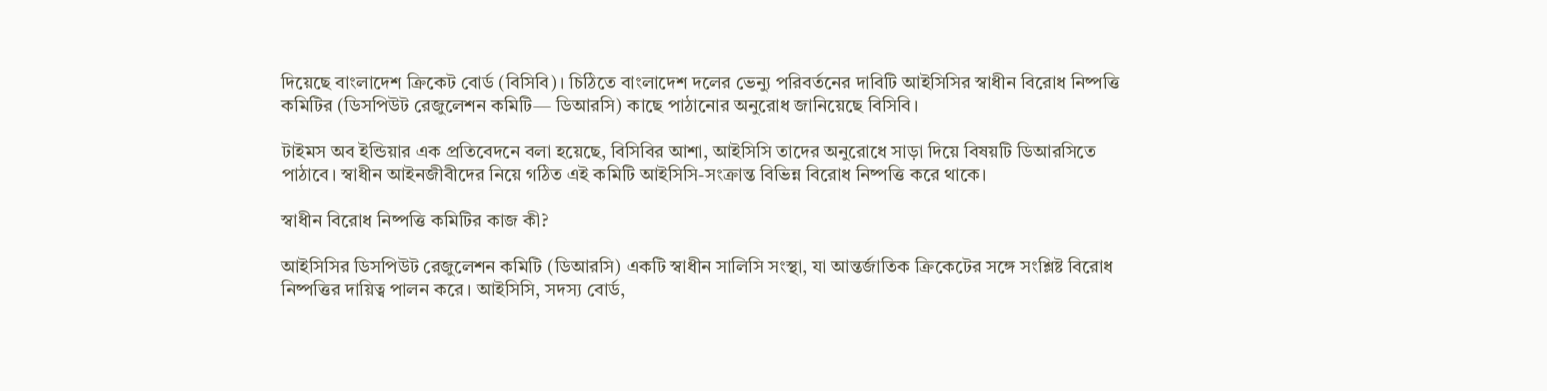দিয়েছে বাংলাদেশ ক্রিকেট বোর্ড (বিসিবি)। চিঠিতে বাংলাদেশ দলের ভেন্যু পরিবর্তনের দাবিটি আইসিসির স্বাধীন বিরোধ নিষ্পত্তি কমিটির (ডিসপিউট রেজুলেশন কমিটি— ডিআরসি) কাছে পাঠানোর অনুরোধ জানিয়েছে বিসিবি।

টাইমস অব ইন্ডিয়ার এক প্রতিবেদনে বলা হয়েছে, বিসিবির আশা, আইসিসি তাদের অনুরোধে সাড়া দিয়ে বিষয়টি ডিআরসিতে পাঠাবে। স্বাধীন আইনজীবীদের নিয়ে গঠিত এই কমিটি আইসিসি-সংক্রান্ত বিভিন্ন বিরোধ নিষ্পত্তি করে থাকে।

স্বাধীন বিরোধ নিষ্পত্তি কমিটির কাজ কী?

আইসিসির ডিসপিউট রেজুলেশন কমিটি (ডিআরসি) একটি স্বাধীন সালিসি সংস্থা, যা আন্তর্জাতিক ক্রিকেটের সঙ্গে সংশ্লিষ্ট বিরোধ নিষ্পত্তির দায়িত্ব পালন করে। আইসিসি, সদস্য বোর্ড,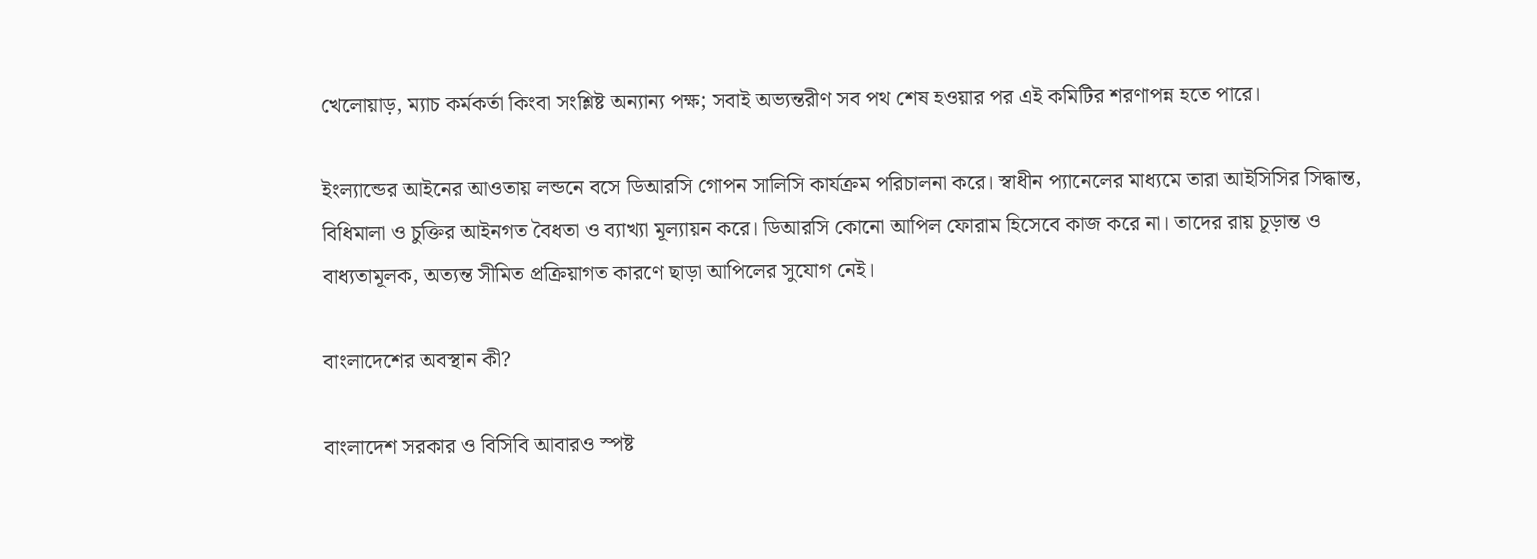খেলোয়াড়, ম্যাচ কর্মকর্তা কিংবা সংশ্লিষ্ট অন্যান্য পক্ষ; সবাই অভ্যন্তরীণ সব পথ শেষ হওয়ার পর এই কমিটির শরণাপন্ন হতে পারে।

ইংল্যান্ডের আইনের আওতায় লন্ডনে বসে ডিআরসি গোপন সালিসি কার্যক্রম পরিচালনা করে। স্বাধীন প্যানেলের মাধ্যমে তারা আইসিসির সিদ্ধান্ত, বিধিমালা ও চুক্তির আইনগত বৈধতা ও ব্যাখ্যা মূল্যায়ন করে। ডিআরসি কোনো আপিল ফোরাম হিসেবে কাজ করে না। তাদের রায় চূড়ান্ত ও বাধ্যতামূলক, অত্যন্ত সীমিত প্রক্রিয়াগত কারণে ছাড়া আপিলের সুযোগ নেই।

বাংলাদেশের অবস্থান কী?

বাংলাদেশ সরকার ও বিসিবি আবারও স্পষ্ট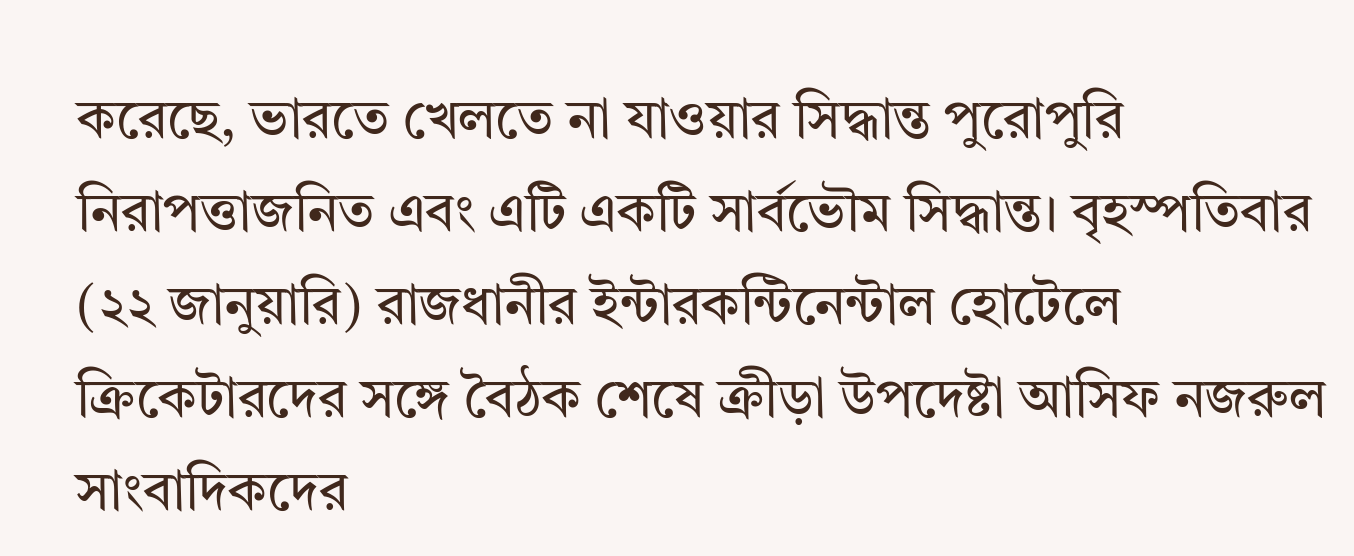করেছে, ভারতে খেলতে না যাওয়ার সিদ্ধান্ত পুরোপুরি নিরাপত্তাজনিত এবং এটি একটি সার্বভৌম সিদ্ধান্ত। বৃহস্পতিবার (২২ জানুয়ারি) রাজধানীর ইন্টারকন্টিনেন্টাল হোটেলে ক্রিকেটারদের সঙ্গে বৈঠক শেষে ক্রীড়া উপদেষ্টা আসিফ নজরুল সাংবাদিকদের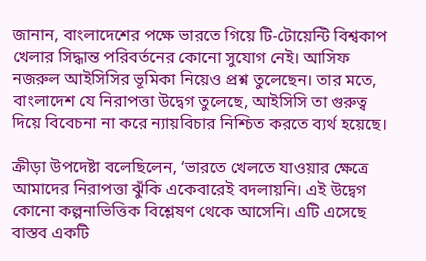জানান, বাংলাদেশের পক্ষে ভারতে গিয়ে টি-টোয়েন্টি বিশ্বকাপ খেলার সিদ্ধান্ত পরিবর্তনের কোনো সুযোগ নেই। আসিফ নজরুল আইসিসির ভূমিকা নিয়েও প্রশ্ন তুলেছেন। তার মতে, বাংলাদেশ যে নিরাপত্তা উদ্বেগ তুলেছে, আইসিসি তা গুরুত্ব দিয়ে বিবেচনা না করে ন্যায়বিচার নিশ্চিত করতে ব্যর্থ হয়েছে।

ক্রীড়া উপদেষ্টা বলেছিলেন, ‘ভারতে খেলতে যাওয়ার ক্ষেত্রে আমাদের নিরাপত্তা ঝুঁকি একেবারেই বদলায়নি। এই উদ্বেগ কোনো কল্পনাভিত্তিক বিশ্লেষণ থেকে আসেনি। এটি এসেছে বাস্তব একটি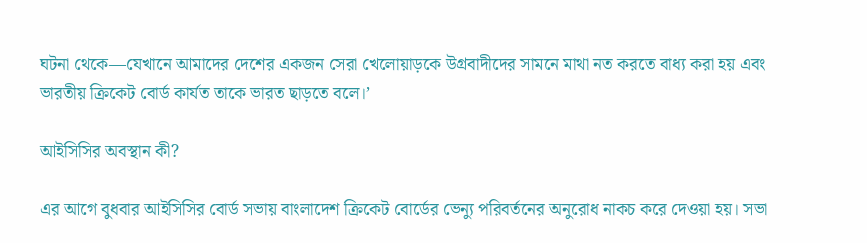ঘটনা থেকে—যেখানে আমাদের দেশের একজন সেরা খেলোয়াড়কে উগ্রবাদীদের সামনে মাথা নত করতে বাধ্য করা হয় এবং ভারতীয় ক্রিকেট বোর্ড কার্যত তাকে ভারত ছাড়তে বলে।’

আইসিসির অবস্থান কী?

এর আগে বুধবার আইসিসির বোর্ড সভায় বাংলাদেশ ক্রিকেট বোর্ডের ভেন্যু পরিবর্তনের অনুরোধ নাকচ করে দেওয়া হয়। সভা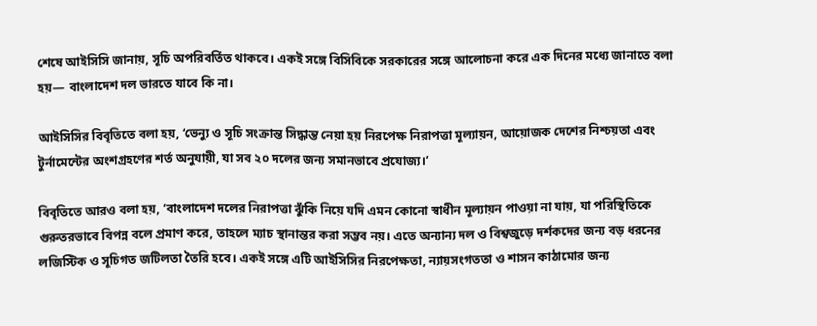শেষে আইসিসি জানায়, সূচি অপরিবর্তিত থাকবে। একই সঙ্গে বিসিবিকে সরকারের সঙ্গে আলোচনা করে এক দিনের মধ্যে জানাতে বলা হয়— বাংলাদেশ দল ভারতে যাবে কি না।

আইসিসির বিবৃতিতে বলা হয়, ‘ভেন্যু ও সূচি সংক্রান্ত সিদ্ধান্ত নেয়া হয় নিরপেক্ষ নিরাপত্তা মূল্যায়ন, আয়োজক দেশের নিশ্চয়তা এবং টুর্নামেন্টের অংশগ্রহণের শর্ত অনুযায়ী, যা সব ২০ দলের জন্য সমানভাবে প্রযোজ্য।’

বিবৃতিতে আরও বলা হয়, ‘বাংলাদেশ দলের নিরাপত্তা ঝুঁকি নিয়ে যদি এমন কোনো স্বাধীন মূল্যায়ন পাওয়া না যায়, যা পরিস্থিতিকে গুরুতরভাবে বিপন্ন বলে প্রমাণ করে, তাহলে ম্যাচ স্থানান্তর করা সম্ভব নয়। এতে অন্যান্য দল ও বিশ্বজুড়ে দর্শকদের জন্য বড় ধরনের লজিস্টিক ও সূচিগত জটিলতা তৈরি হবে। একই সঙ্গে এটি আইসিসির নিরপেক্ষতা, ন্যায়সংগততা ও শাসন কাঠামোর জন্য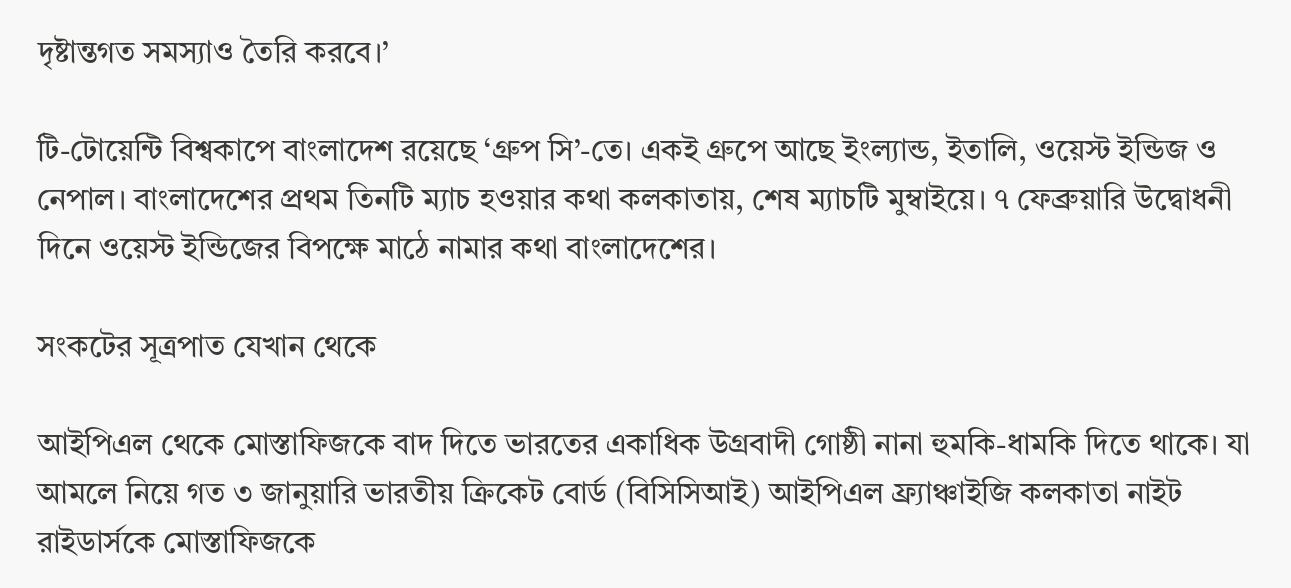দৃষ্টান্তগত সমস্যাও তৈরি করবে।’

টি-টোয়েন্টি বিশ্বকাপে বাংলাদেশ রয়েছে ‘গ্রুপ সি’-তে। একই গ্রুপে আছে ইংল্যান্ড, ইতালি, ওয়েস্ট ইন্ডিজ ও নেপাল। বাংলাদেশের প্রথম তিনটি ম্যাচ হওয়ার কথা কলকাতায়, শেষ ম্যাচটি মুম্বাইয়ে। ৭ ফেব্রুয়ারি উদ্বোধনী দিনে ওয়েস্ট ইন্ডিজের বিপক্ষে মাঠে নামার কথা বাংলাদেশের।

সংকটের সূত্রপাত যেখান থেকে

আইপিএল থেকে মোস্তাফিজকে বাদ দিতে ভারতের একাধিক উগ্রবাদী গোষ্ঠী নানা হুমকি-ধামকি দিতে থাকে। যা আমলে নিয়ে গত ৩ জানুয়ারি ভারতীয় ক্রিকেট বোর্ড (বিসিসিআই) আইপিএল ফ্র্যাঞ্চাইজি কলকাতা নাইট রাইডার্সকে মোস্তাফিজকে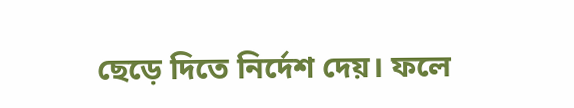ছেড়ে দিতে নির্দেশ দেয়। ফলে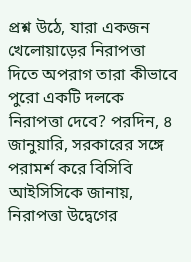প্রশ্ন উঠে, যারা একজন খেলোয়াড়ের নিরাপত্তা দিতে অপরাগ তারা কীভাবে পুরো একটি দলকে নিরাপত্তা দেবে? পরদিন, ৪ জানুয়ারি, সরকারের সঙ্গে পরামর্শ করে বিসিবি আইসিসিকে জানায়, নিরাপত্তা উদ্বেগের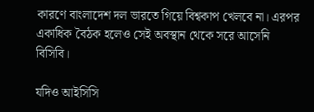কারণে বাংলাদেশ দল ভারতে গিয়ে বিশ্বকাপ খেলবে না। এরপর একাধিক বৈঠক হলেও সেই অবস্থান থেকে সরে আসেনি বিসিবি।

যদিও আইসিসি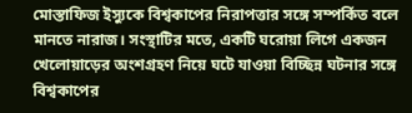মোস্তাফিজ ইস্যুকে বিশ্বকাপের নিরাপত্তার সঙ্গে সম্পর্কিত বলে মানতে নারাজ। সংস্থাটির মতে, একটি ঘরোয়া লিগে একজন খেলোয়াড়ের অংশগ্রহণ নিয়ে ঘটে যাওয়া বিচ্ছিন্ন ঘটনার সঙ্গে বিশ্বকাপের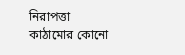নিরাপত্তা কাঠামোর কোনো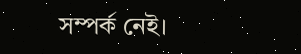সম্পর্ক নেই।